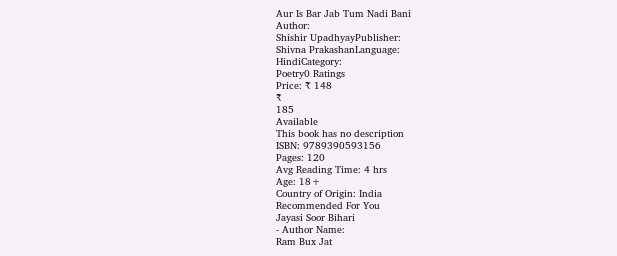Aur Is Bar Jab Tum Nadi Bani
Author:
Shishir UpadhyayPublisher:
Shivna PrakashanLanguage:
HindiCategory:
Poetry0 Ratings
Price: ₹ 148
₹
185
Available
This book has no description
ISBN: 9789390593156
Pages: 120
Avg Reading Time: 4 hrs
Age: 18+
Country of Origin: India
Recommended For You
Jayasi Soor Bihari
- Author Name:
Ram Bux Jat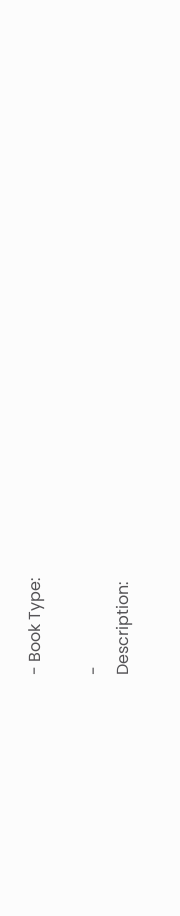- Book Type:

-
Description: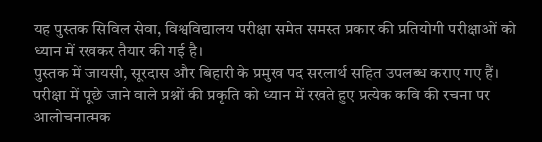यह पुस्तक सिविल सेवा, विश्वविद्यालय परीक्षा समेत समस्त प्रकार की प्रतियोगी परीक्षाओं को ध्यान में रखकर तैयार की गई है।
पुस्तक में जायसी, सूरदास और बिहारी के प्रमुख पद सरलार्थ सहित उपलब्ध कराए गए हैं।
परीक्षा में पूछे जाने वाले प्रश्नों की प्रकृति को ध्यान में रखते हुए प्रत्येक कवि की रचना पर आलोचनात्मक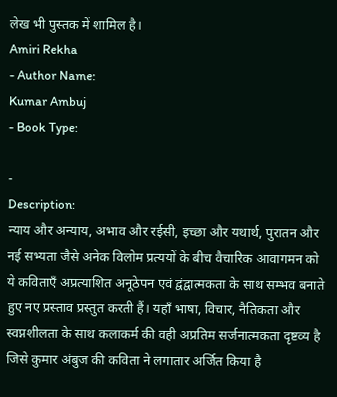लेख भी पुस्तक में शामिल है।
Amiri Rekha
- Author Name:
Kumar Ambuj
- Book Type:

-
Description:
न्याय और अन्याय, अभाव और रईसी, इच्छा और यथार्थ, पुरातन और नई सभ्यता जैसे अनेक विलोम प्रत्ययों के बीच वैचारिक आवागमन को ये कविताएँ अप्रत्याशित अनूठेपन एवं द्वंद्वात्मकता के साथ सम्भव बनाते हुए नए प्रस्ताव प्रस्तुत करती हैं। यहाँ भाषा, विचार, नैतिकता और स्वप्नशीलता के साथ कलाकर्म की वही अप्रतिम सर्जनात्मकता दृष्टव्य है जिसे कुमार अंबुज की कविता ने लगातार अर्जित किया है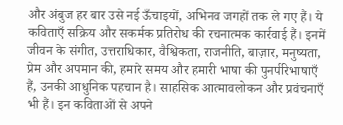और अंबुज हर बार उसे नई ऊँचाइयों, अभिनव जगहों तक ले गए हैं। ये कविताएँ सक्रिय और सकर्मक प्रतिरोध की रचनात्मक कार्रवाई हैं। इनमें जीवन के संगीत, उत्तराधिकार, वैश्विकता, राजनीति, बाज़ार, मनुष्यता, प्रेम और अपमान की, हमारे समय और हमारी भाषा की पुनर्परिभाषाएँ हैं, उनकी आधुनिक पहचान है। साहसिक आत्मावलोकन और प्रवंचनाएँ भी हैं। इन कविताओं से अपने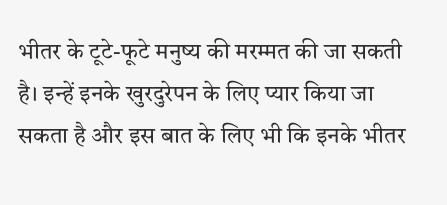भीतर के टूटे-फूटे मनुष्य की मरम्मत की जा सकती है। इन्हें इनके खुरदुरेपन के लिए प्यार किया जा सकता है और इस बात के लिए भी कि इनके भीतर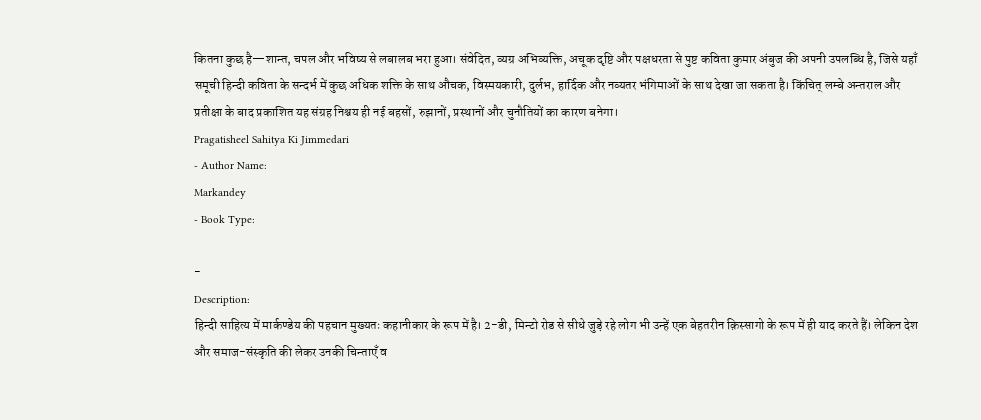कितना कुछ है—शान्त, चपल और भविष्य से लबालब भरा हुआ। संवेदित, व्यग्र अभिव्यक्ति, अचूक दृष्टि और पक्षधरता से पुष्ट कविता कुमार अंबुज की अपनी उपलब्धि है, जिसे यहाँ समूची हिन्दी कविता के सन्दर्भ में कुछ अधिक शक्ति के साथ औचक, विस्मयकारी, दुर्लभ, हार्दिक और नव्यतर भंगिमाओं के साथ देखा जा सकता है। किंचित् लम्बे अन्तराल और प्रतीक्षा के बाद प्रकाशित यह संग्रह निश्चय ही नई बहसों, रुझानों, प्रस्थानों और चुनौतियों का कारण बनेगा।
Pragatisheel Sahitya Ki Jimmedari
- Author Name:
Markandey
- Book Type:

-
Description:
हिन्दी साहित्य में मार्कण्डेय की पहचान मुख्यतः कहानीकार के रूप में है। 2-डी, मिन्टो रोड से सीधे जुड़े रहे लोग भी उन्हें एक बेहतरीन क़िस्सागो के रूप में ही याद करते हैं। लेकिन देश और समाज-संस्कृति की लेकर उनकी चिन्ताएँ व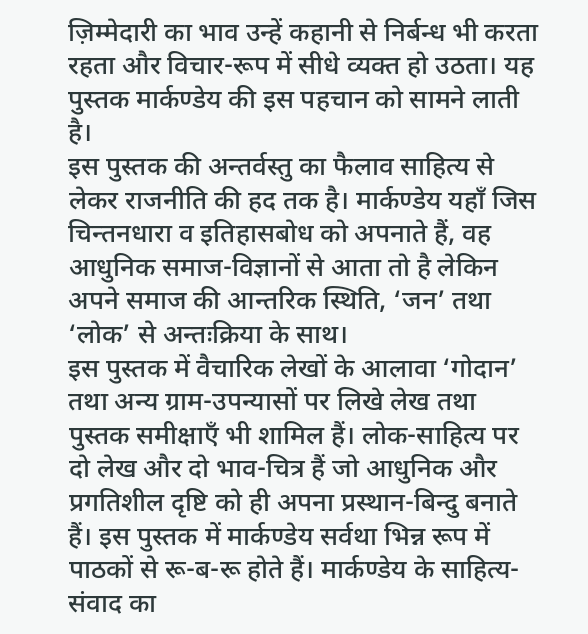ज़िम्मेदारी का भाव उन्हें कहानी से निर्बन्ध भी करता रहता और विचार-रूप में सीधे व्यक्त हो उठता। यह पुस्तक मार्कण्डेय की इस पहचान को सामने लाती है।
इस पुस्तक की अन्तर्वस्तु का फैलाव साहित्य से लेकर राजनीति की हद तक है। मार्कण्डेय यहाँ जिस चिन्तनधारा व इतिहासबोध को अपनाते हैं, वह आधुनिक समाज-विज्ञानों से आता तो है लेकिन अपने समाज की आन्तरिक स्थिति, ‘जन’ तथा ‘लोक’ से अन्तःक्रिया के साथ।
इस पुस्तक में वैचारिक लेखों के आलावा ‘गोदान’ तथा अन्य ग्राम-उपन्यासों पर लिखे लेख तथा पुस्तक समीक्षाएँ भी शामिल हैं। लोक-साहित्य पर दो लेख और दो भाव-चित्र हैं जो आधुनिक और प्रगतिशील दृष्टि को ही अपना प्रस्थान-बिन्दु बनाते हैं। इस पुस्तक में मार्कण्डेय सर्वथा भिन्न रूप में पाठकों से रू-ब-रू होते हैं। मार्कण्डेय के साहित्य-संवाद का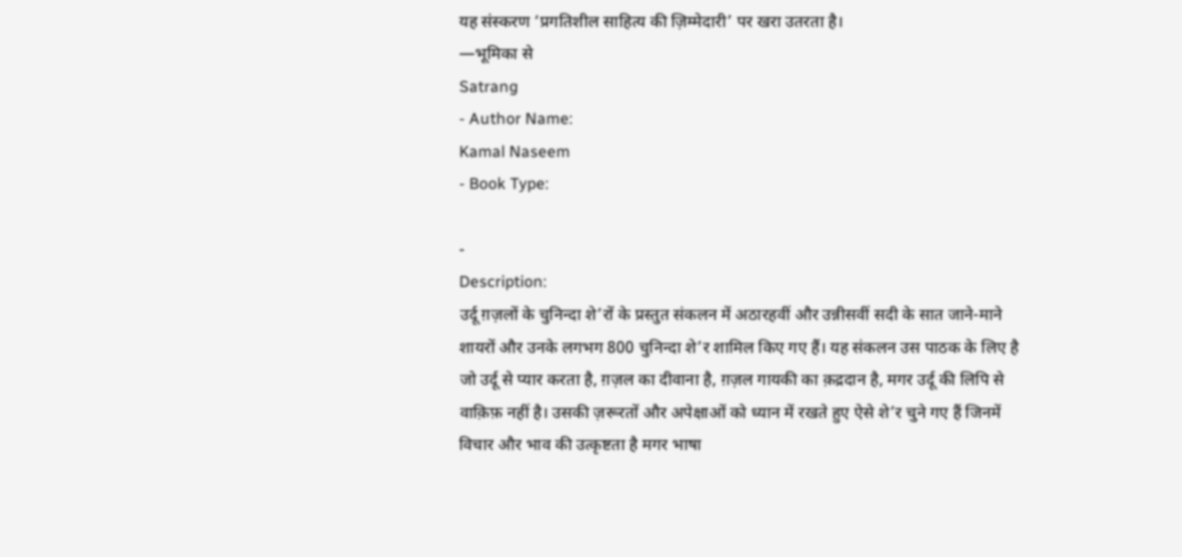यह संस्करण ‘प्रगतिशील साहित्य की ज़िम्मेदारी’ पर खरा उतरता है।
—भूमिका से
Satrang
- Author Name:
Kamal Naseem
- Book Type:

-
Description:
उर्दू ग़ज़लों के चुनिन्दा शे’रों के प्रस्तुत संकलन में अठारहवीं और उन्नीसवीं सदी के सात जाने-माने शायरों और उनके लगभग 800 चुनिन्दा शे’र शामिल किए गए हैं। यह संकलन उस पाठक के लिए है जो उर्दू से प्यार करता है, ग़ज़ल का दीवाना है, ग़ज़ल गायकी का क़द्रदान है, मगर उर्दू की लिपि से वाक़िफ़ नहीं है। उसकी ज़रूरतों और अपेक्षाओं को ध्यान में रखते हुए ऐसे शे’र चुने गए हैं जिनमें विचार और भाव की उत्कृष्टता है मगर भाषा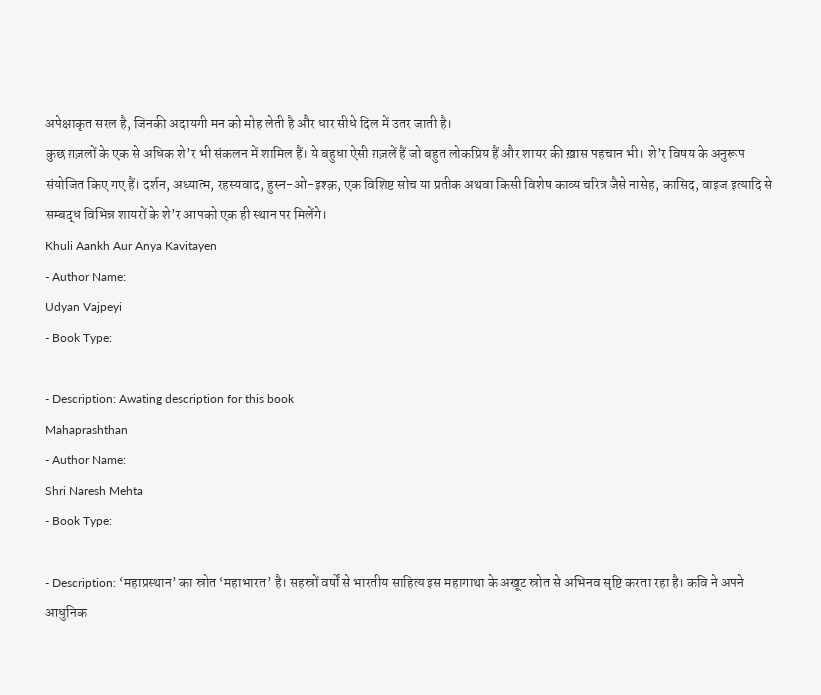अपेक्षाकृत सरल है, जिनकी अदायगी मन को मोह लेती है और धार सीधे दिल में उतर जाती है।
कुछ ग़ज़लों के एक से अधिक शे’र भी संकलन में शामिल हैं। ये बहुधा ऐसी ग़ज़लें हैं जो बहुत लोकप्रिय हैं और शायर की ख़ास पहचान भी। शे’र विषय के अनुरूप संयोजित किए गए हैं। दर्शन, अध्यात्म, रहस्यवाद, हुस्न-ओ-इश्क़, एक विशिष्ट सोच या प्रतीक अथवा किसी विशेष काव्य चरित्र जैसे नासेह, कासिद, वाइज इत्यादि से सम्बद्ध विभिन्न शायरों के शे’र आपको एक ही स्थान पर मिलेंगे।
Khuli Aankh Aur Anya Kavitayen
- Author Name:
Udyan Vajpeyi
- Book Type:

- Description: Awating description for this book
Mahaprashthan
- Author Name:
Shri Naresh Mehta
- Book Type:

- Description: ‘महाप्रस्थान’ का स्रोत ‘महाभारत’ है। सहस्रों वर्षों से भारतीय साहित्य इस महागाथा के अखूट स्रोत से अभिनव सृष्टि करता रहा है। कवि ने अपने आधुनिक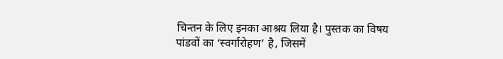चिन्तन के लिए इनका आश्रय लिया है। पुस्तक का विषय पांडवों का ‘स्वर्गारोहण’ है, जिसमें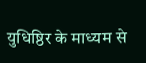युधिष्ठिर के माध्यम से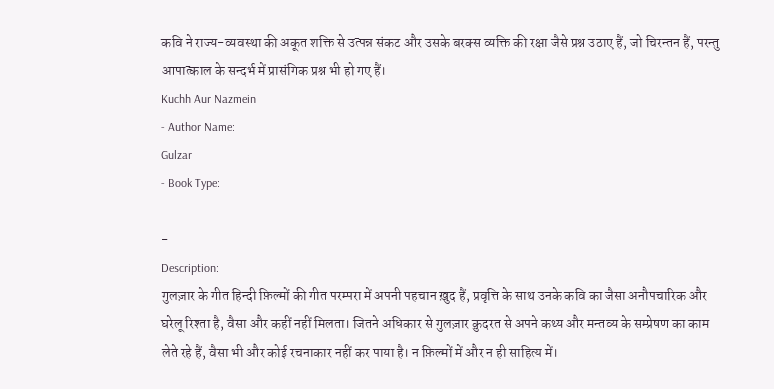कवि ने राज्य-व्यवस्था की अकूत शक्ति से उत्पन्न संकट और उसके बरक्स व्यक्ति की रक्षा जैसे प्रश्न उठाए हैं, जो चिरन्तन हैं, परन्तु आपात्काल के सन्दर्भ में प्रासंगिक प्रश्न भी हो गए हैं।
Kuchh Aur Nazmein
- Author Name:
Gulzar
- Book Type:

-
Description:
गुलज़ार के गीत हिन्दी फ़िल्मों की गीत परम्परा में अपनी पहचान ख़ुद हैं, प्रवृत्ति के साथ उनके कवि का जैसा अनौपचारिक और घरेलू रिश्ता है, वैसा और कहीं नहीं मिलता। जितने अधिकार से गुलज़ार क़ुदरत से अपने कथ्य और मन्तव्य के सम्प्रेषण का काम लेते रहे हैं, वैसा भी और कोई रचनाकार नहीं कर पाया है। न फ़िल्मों में और न ही साहित्य में।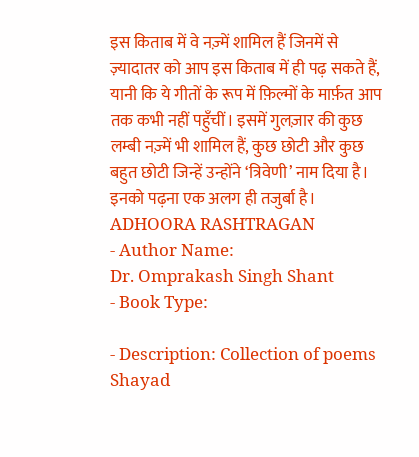इस किताब में वे नज़्में शामिल हैं जिनमें से ज़्यादातर को आप इस किताब में ही पढ़ सकते हैं, यानी कि ये गीतों के रूप में फ़िल्मों के मार्फ़त आप तक कभी नहीं पहुँचीं। इसमें गुलज़ार की कुछ लम्बी नज़्में भी शामिल हैं, कुछ छोटी और कुछ बहुत छोटी जिन्हें उन्होंने ‘त्रिवेणी’ नाम दिया है। इनको पढ़ना एक अलग ही तजुर्बा है।
ADHOORA RASHTRAGAN
- Author Name:
Dr. Omprakash Singh Shant
- Book Type:

- Description: Collection of poems
Shayad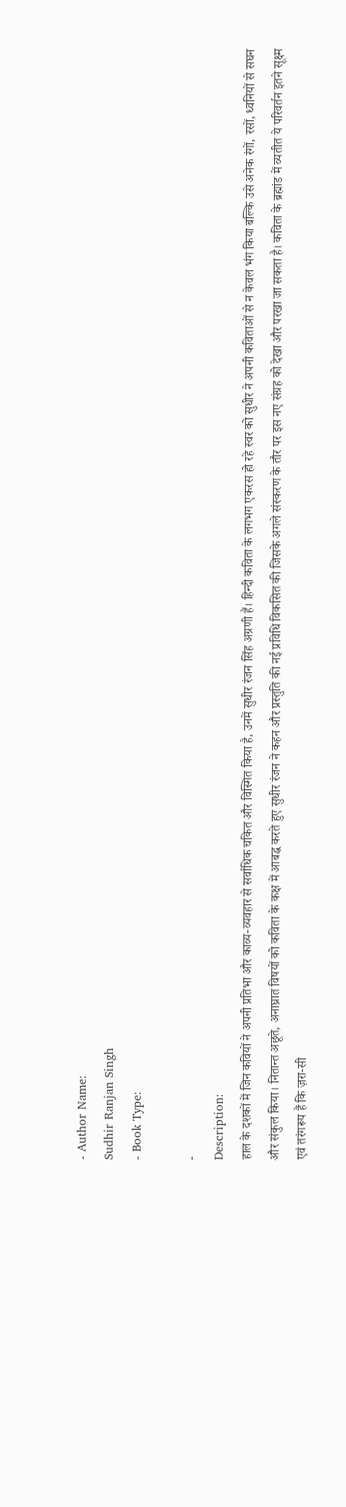- Author Name:
Sudhir Ranjan Singh
- Book Type:

-
Description:
हाल के दशकों में जिन कवियों ने अपनी प्रतिभा और काव्य-व्यवहार से सर्वाधिक चकित और विस्मित किया है, उनमें सुधीर रंजन सिंह अग्रणी हैं। हिन्दी कविता के लगभग एकरस हो रहे स्वर को सुधीर ने अपनी कविताओं से न केवल भंग किया बल्कि उसे अनेक रंगों, रसों, ध्वनियों से सघन और संकुल किया। नितान्त अछूते, अनाघ्रात विषयों को कविता के कक्ष में आबद्ध करते हुए सुधीर रंजन ने कहन और प्रस्तुति की नई प्रविधि विकसित की जिसके अगले संस्करण के तौर पर इस नए संग्रह को देखा और परखा जा सकता है। कविता के ब्रह्मांड में व्यतीत ये परिवर्तन इतने सूक्ष्म एवं तरंगरूप हैं कि ज़रा-सी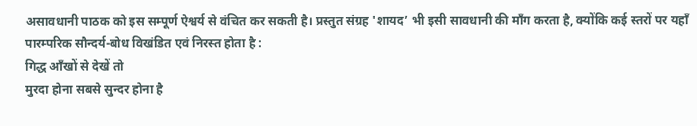असावधानी पाठक को इस सम्पूर्ण ऐश्वर्य से वंचित कर सकती है। प्रस्तुत संग्रह 'शायद’ भी इसी सावधानी की माँग करता है, क्योंकि कई स्तरों पर यहाँ पारम्परिक सौन्दर्य-बोध विखंडित एवं निरस्त होता है :
गिद्ध आँखों से देखें तो
मुरदा होना सबसे सुन्दर होना है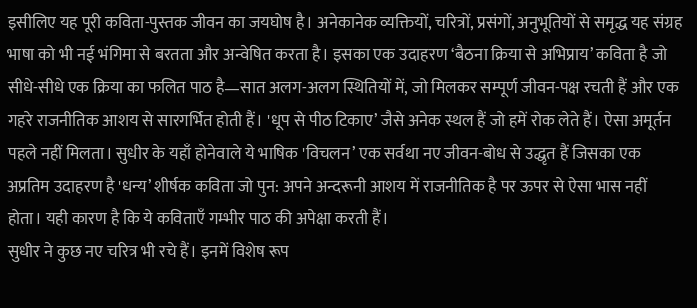इसीलिए यह पूरी कविता-पुस्तक जीवन का जयघोष है। अनेकानेक व्यक्तियों, चरित्रों, प्रसंगों, अनुभूतियों से समृद्ध यह संग्रह भाषा को भी नई भंगिमा से बरतता और अन्वेषित करता है। इसका एक उदाहरण ‘बैठना क्रिया से अभिप्राय’ कविता है जो सीधे-सीधे एक क्रिया का फलित पाठ है—सात अलग-अलग स्थितियों में, जो मिलकर सम्पूर्ण जीवन-पक्ष रचती हैं और एक गहरे राजनीतिक आशय से सारगर्भित होती हैं। 'धूप से पीठ टिकाए’ जैसे अनेक स्थल हैं जो हमें रोक लेते हैं। ऐसा अमूर्तन पहले नहीं मिलता। सुधीर के यहाँ होनेवाले ये भाषिक 'विचलन’ एक सर्वथा नए जीवन-बोध से उद्धृत हैं जिसका एक अप्रतिम उदाहरण है 'धन्य’ शीर्षक कविता जो पुन: अपने अन्दरूनी आशय में राजनीतिक है पर ऊपर से ऐसा भास नहीं होता। यही कारण है कि ये कविताएँ गम्भीर पाठ की अपेक्षा करती हैं।
सुधीर ने कुछ नए चरित्र भी रचे हैं। इनमें विशेष रूप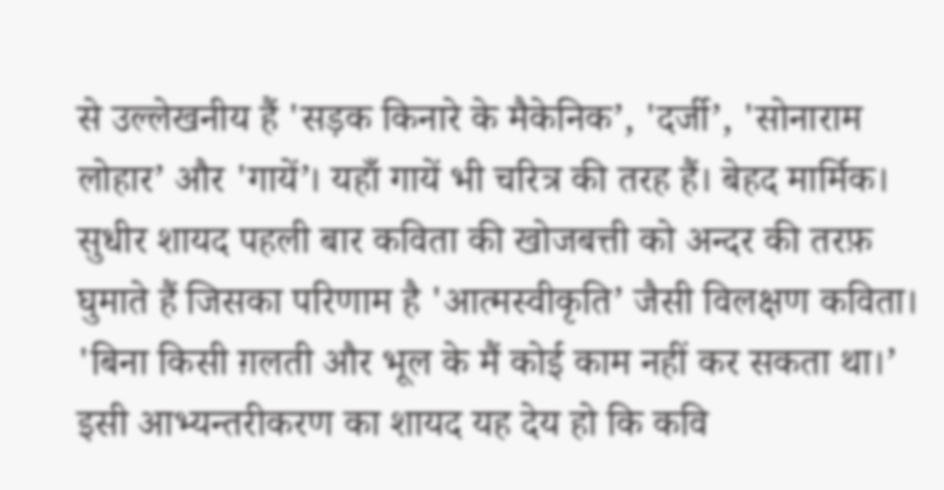से उल्लेखनीय हैं 'सड़क किनारे के मैकेनिक’, 'दर्जी’, 'सोनाराम लोहार’ और 'गायें’। यहाँ गायें भी चरित्र की तरह हैं। बेहद मार्मिक। सुधीर शायद पहली बार कविता की खोजबत्ती को अन्दर की तरफ़ घुमाते हैं जिसका परिणाम है 'आत्मस्वीकृति’ जैसी विलक्षण कविता। 'बिना किसी ग़लती और भूल के मैं कोई काम नहीं कर सकता था।’ इसी आभ्यन्तरीकरण का शायद यह देय हो कि कवि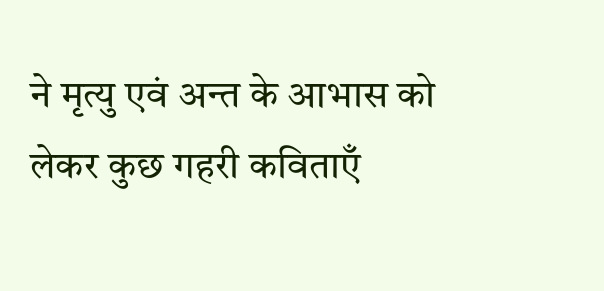ने मृत्यु एवं अन्त के आभास को लेकर कुछ गहरी कविताएँ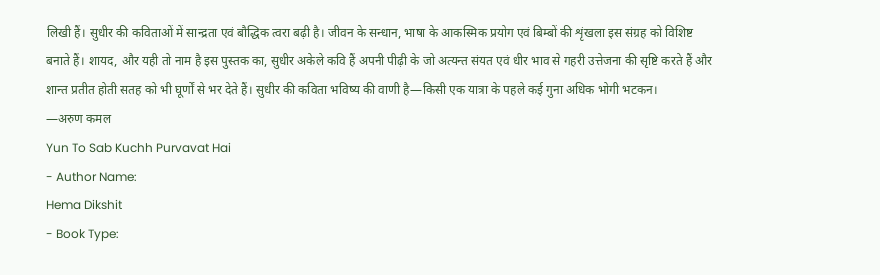लिखी हैं। सुधीर की कविताओं में सान्द्रता एवं बौद्धिक त्वरा बढ़ी है। जीवन के सन्धान, भाषा के आकस्मिक प्रयोग एवं बिम्बों की शृंखला इस संग्रह को विशिष्ट बनाते हैं। शायद, और यही तो नाम है इस पुस्तक का, सुधीर अकेले कवि हैं अपनी पीढ़ी के जो अत्यन्त संयत एवं धीर भाव से गहरी उत्तेजना की सृष्टि करते हैं और शान्त प्रतीत होती सतह को भी घूर्णों से भर देते हैं। सुधीर की कविता भविष्य की वाणी है—किसी एक यात्रा के पहले कई गुना अधिक भोगी भटकन।
—अरुण कमल
Yun To Sab Kuchh Purvavat Hai
- Author Name:
Hema Dikshit
- Book Type: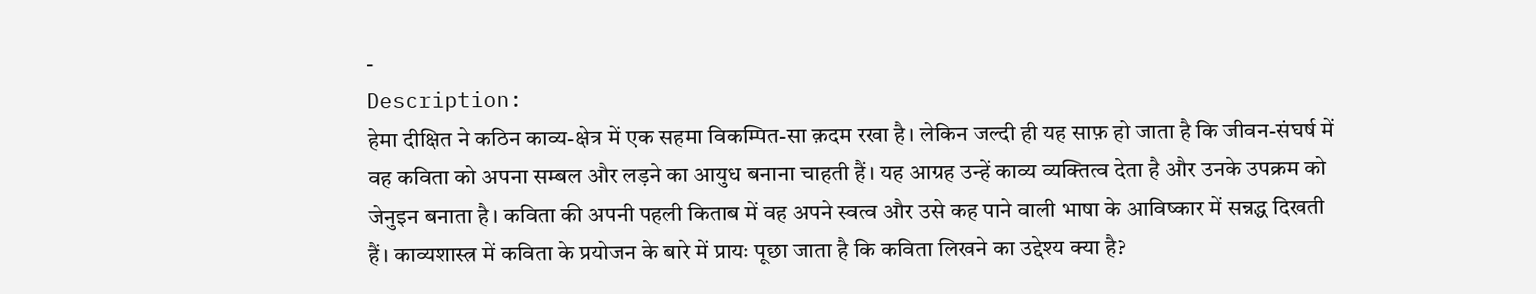-
Description:
हेमा दीक्षित ने कठिन काव्य-क्षेत्र में एक सहमा विकम्पित-सा क़दम रखा है। लेकिन जल्दी ही यह साफ़ हो जाता है कि जीवन-संघर्ष में वह कविता को अपना सम्बल और लड़ने का आयुध बनाना चाहती हैं। यह आग्रह उन्हें काव्य व्यक्तित्व देता है और उनके उपक्रम को जेनुइन बनाता है। कविता की अपनी पहली किताब में वह अपने स्वत्व और उसे कह पाने वाली भाषा के आविष्कार में सन्नद्ध दिखती हैं। काव्यशास्त्र में कविता के प्रयोजन के बारे में प्रायः पूछा जाता है कि कविता लिखने का उद्देश्य क्या है?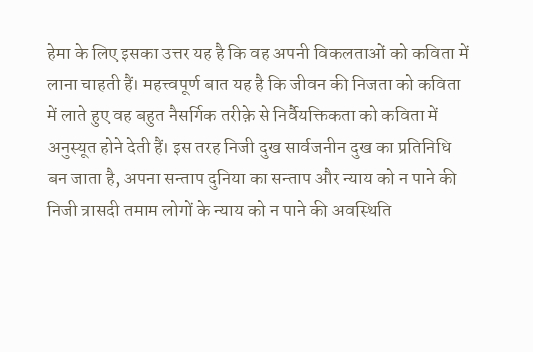हेमा के लिए इसका उत्तर यह है कि वह अपनी विकलताओं को कविता में लाना चाहती हैं। महत्त्वपूर्ण बात यह है कि जीवन की निजता को कविता में लाते हुए वह बहुत नैसर्गिक तरीक़े से निर्वैयक्तिकता को कविता में अनुस्यूत होने देती हैं। इस तरह निजी दुख सार्वजनीन दुख का प्रतिनिधि बन जाता है, अपना सन्ताप दुनिया का सन्ताप और न्याय को न पाने की निजी त्रासदी तमाम लोगों के न्याय को न पाने की अवस्थिति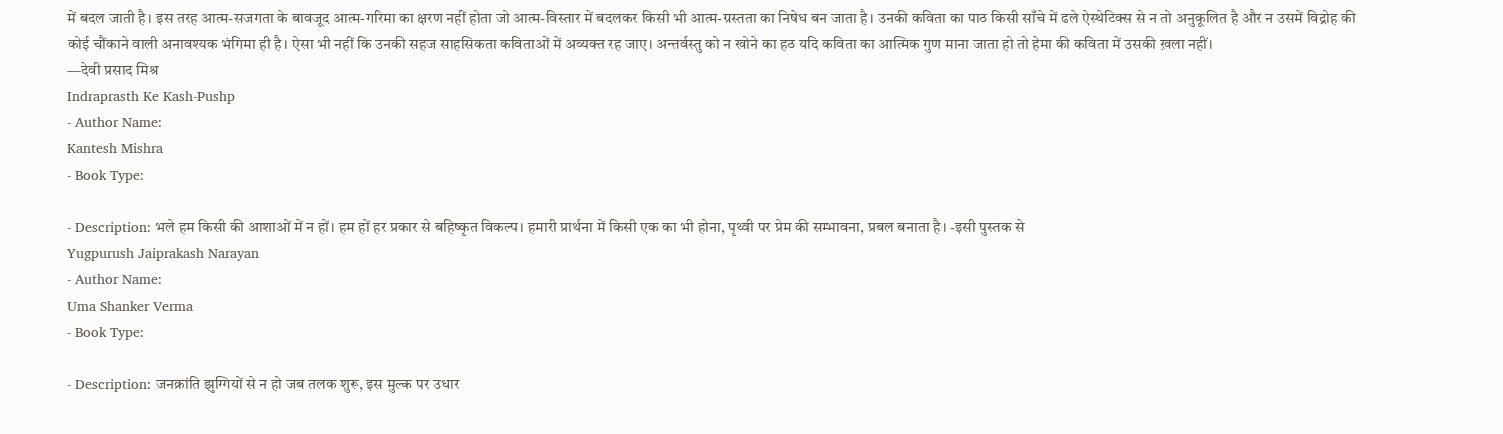में बदल जाती है। इस तरह आत्म-सजगता के बावजूद आत्म-गरिमा का क्षरण नहीं होता जो आत्म-विस्तार में बदलकर किसी भी आत्म-ग्रस्तता का निषेध बन जाता है। उनकी कविता का पाठ किसी साँचे में ढले ऐस्थेटिक्स से न तो अनुकूलित है और न उसमें विद्रोह की कोई चौंकाने वाली अनावश्यक भंगिमा ही है। ऐसा भी नहीं कि उनकी सहज साहसिकता कविताओं में अव्यक्त रह जाए। अन्तर्वस्तु को न खोने का हठ यदि कविता का आत्मिक गुण माना जाता हो तो हेमा की कविता में उसकी ख़ला नहीं।
—देवी प्रसाद मिश्र
Indraprasth Ke Kash-Pushp
- Author Name:
Kantesh Mishra
- Book Type:

- Description: भले हम किसी की आशाओं में न हों। हम हों हर प्रकार से बहिष्कृत विकल्प। हमारी प्रार्थना में किसी एक का भी होना, पृथ्वी पर प्रेम की सम्भावना, प्रबल बनाता है। -इसी पुस्तक से
Yugpurush Jaiprakash Narayan
- Author Name:
Uma Shanker Verma
- Book Type:

- Description: जनक्रांति झुग्गियों से न हो जब तलक शुरू, इस मुल्क पर उधार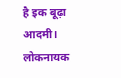है इक बूढ़ा आदमी। लोकनायक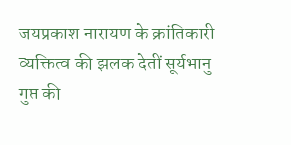जयप्रकाश नारायण के क्रांतिकारी व्यक्तित्व की झलक देतीं सूर्यभानु गुप्त की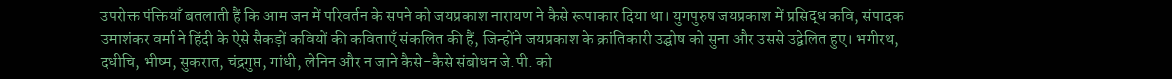उपरोक्त पंक्तियाँ बतलाती हैं कि आम जन में परिवर्तन के सपने को जयप्रकाश नारायण ने कैसे रूपाकार दिया था। युगपुरुष जयप्रकाश में प्रसिद्ध कवि, संपादक उमाशंकर वर्मा ने हिंदी के ऐसे सैकड़ों कवियों की कविताएँ संकलित की हैं, जिन्होंने जयप्रकाश के क्रांतिकारी उद्घोष को सुना और उससे उद्वेलित हुए। भगीरथ, दधीचि, भीष्म, सुकरात, चंद्रगुप्त, गांधी, लेनिन और न जाने कैसे-कैसे संबोधन जे.पी. को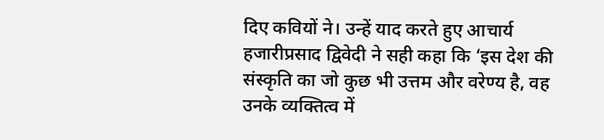दिए कवियों ने। उन्हें याद करते हुए आचार्य हजारीप्रसाद द्विवेदी ने सही कहा कि ‘इस देश की संस्कृति का जो कुछ भी उत्तम और वरेण्य है, वह उनके व्यक्तित्व में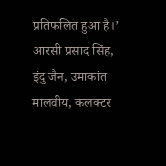प्रतिफलित हुआ है।’ आरसी प्रसाद सिंह, इंदु जैन, उमाकांत मालवीय, कलक्टर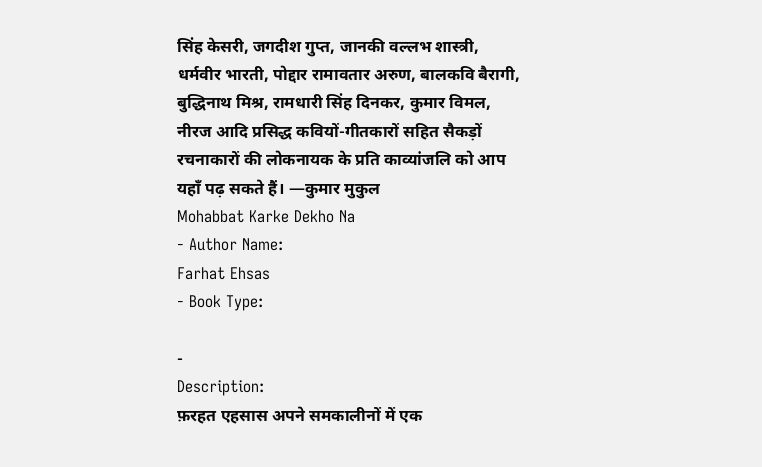सिंह केसरी, जगदीश गुप्त, जानकी वल्लभ शास्त्री, धर्मवीर भारती, पोद्दार रामावतार अरुण, बालकवि बैरागी, बुद्धिनाथ मिश्र, रामधारी सिंह दिनकर, कुमार विमल, नीरज आदि प्रसिद्ध कवियों-गीतकारों सहित सैकड़ों रचनाकारों की लोकनायक के प्रति काव्यांजलि को आप यहाँ पढ़ सकते हैं। —कुमार मुकुल
Mohabbat Karke Dekho Na
- Author Name:
Farhat Ehsas
- Book Type:

-
Description:
फ़रहत एहसास अपने समकालीनों में एक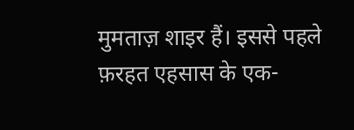मुमताज़ शाइर हैं। इससे पहले फ़रहत एहसास के एक-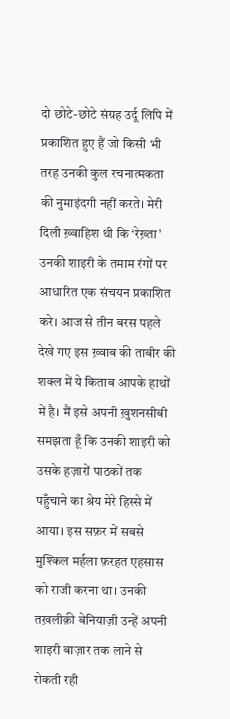दो छोटे-छोटे संग्रह उर्दू लिपि में प्रकाशित हुए हैं जो किसी भी तरह उनकी कुल रचनात्मकता की नुमाइंदगी नहीं करते। मेरी दिली ख़्वाहिश थी कि ‘रेख़्ता’ उनकी शाइरी के तमाम रंगों पर आधारित एक संचयन प्रकाशित करे। आज से तीन बरस पहले देखे गए इस ख़्वाब की ताबीर की शक्ल में ये किताब आपके हाथों में है। मैं इसे अपनी ख़ुशनसीबी समझता हूँ कि उनकी शाइरी को उसके हज़ारों पाठकों तक पहुँचाने का श्रेय मेरे हिस्से में आया। इस सफ़र में सबसे मुश्किल मर्हला फ़रहत एहसास को राजी करना था। उनकी तख़लीक़ी बेनियाज़ी उन्हें अपनी शाइरी बाज़ार तक लाने से रोकती रही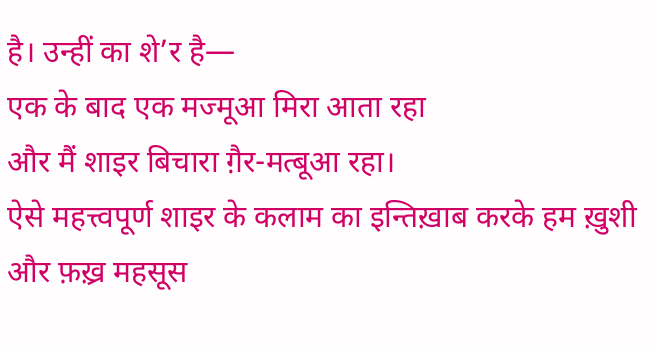है। उन्हीं का शे’र है—
एक के बाद एक मज्मूआ मिरा आता रहा
और मैं शाइर बिचारा ग़ैर-मत्बूआ रहा।
ऐसे महत्त्वपूर्ण शाइर के कलाम का इन्तिख़ाब करके हम ख़ुशी और फ़ख़्र महसूस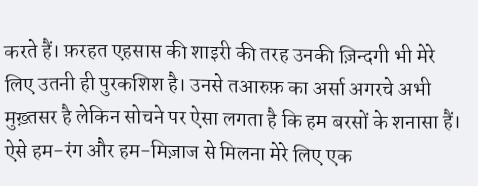करते हैं। फ़रहत एहसास की शाइरी की तरह उनकी ज़िन्दगी भी मेरे लिए उतनी ही पुरकशिश है। उनसे तआरुफ़ का अर्सा अगरचे अभी मुख़्तसर है लेकिन सोचने पर ऐसा लगता है कि हम बरसों के शनासा हैं। ऐसे हम-रंग और हम-मिज़ाज से मिलना मेरे लिए एक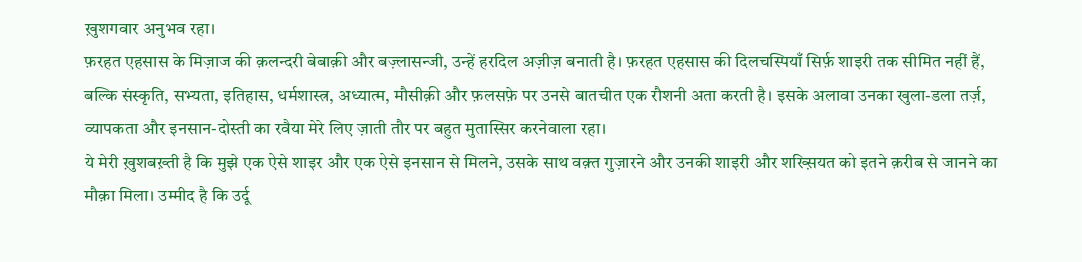ख़ुशगवार अनुभव रहा।
फ़रहत एहसास के मिज़ाज की क़लन्दरी बेबाक़ी और बज़्लासन्जी, उन्हें हरदिल अज़ीज़ बनाती है। फ़रहत एहसास की दिलचस्पियाँ सिर्फ़ शाइरी तक सीमित नहीं हैं, बल्कि संस्कृति, सभ्यता, इतिहास, धर्मशास्त्र, अध्यात्म, मौसीक़ी और फ़लसफ़े पर उनसे बातचीत एक रौशनी अता करती है। इसके अलावा उनका खुला-डला तर्ज़, व्यापकता और इनसान-दोस्ती का रवैया मेरे लिए ज़ाती तौर पर बहुत मुतास्सिर करनेवाला रहा।
ये मेरी ख़ुशबख़्ती है कि मुझे एक ऐसे शाइर और एक ऐसे इनसान से मिलने, उसके साथ वक़्त गुज़ारने और उनकी शाइरी और शख्स़ियत को इतने क़रीब से जानने का मौक़ा मिला। उम्मीद है कि उर्दू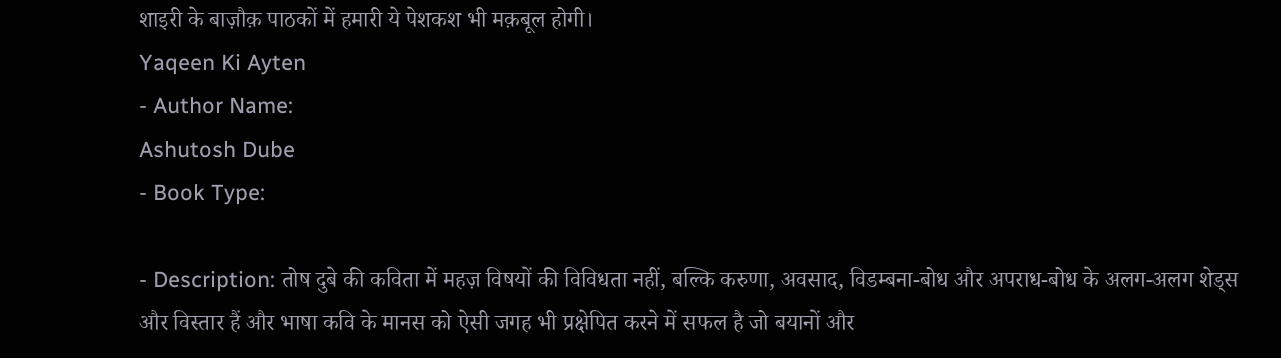शाइरी के बाज़ौक़ पाठकों में हमारी ये पेशकश भी मक़बूल होगी।
Yaqeen Ki Ayten
- Author Name:
Ashutosh Dube
- Book Type:

- Description: तोष दुबे की कविता में महज़ विषयों की विविधता नहीं, बल्कि करुणा, अवसाद, विडम्बना-बोध और अपराध-बोध के अलग-अलग शेड्स और विस्तार हैं और भाषा कवि के मानस को ऐसी जगह भी प्रक्षेपित करने में सफल है जो बयानों और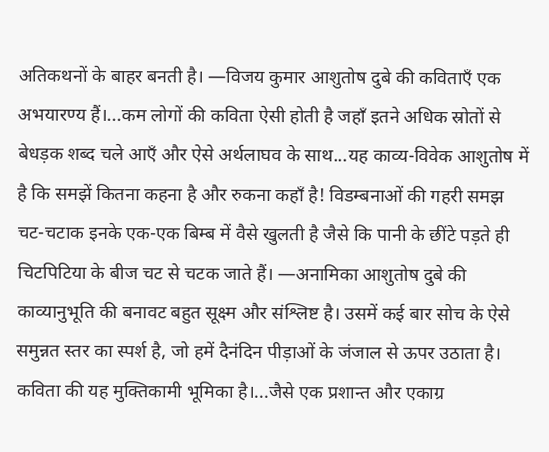अतिकथनों के बाहर बनती है। —विजय कुमार आशुतोष दुबे की कविताएँ एक अभयारण्य हैं।...कम लोगों की कविता ऐसी होती है जहाँ इतने अधिक स्रोतों से बेधड़क शब्द चले आएँ और ऐसे अर्थलाघव के साथ...यह काव्य-विवेक आशुतोष में है कि समझें कितना कहना है और रुकना कहाँ है! विडम्बनाओं की गहरी समझ चट-चटाक इनके एक-एक बिम्ब में वैसे खुलती है जैसे कि पानी के छींटे पड़ते ही चिटपिटिया के बीज चट से चटक जाते हैं। —अनामिका आशुतोष दुबे की काव्यानुभूति की बनावट बहुत सूक्ष्म और संश्लिष्ट है। उसमें कई बार सोच के ऐसे समुन्नत स्तर का स्पर्श है, जो हमें दैनंदिन पीड़ाओं के जंजाल से ऊपर उठाता है। कविता की यह मुक्तिकामी भूमिका है।...जैसे एक प्रशान्त और एकाग्र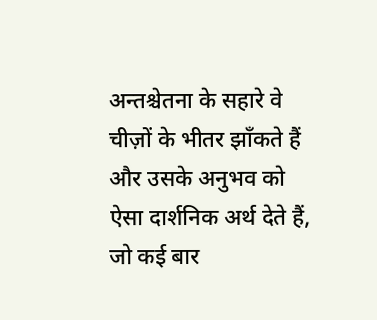अन्तश्चेतना के सहारे वे चीज़ों के भीतर झाँकते हैं और उसके अनुभव को ऐसा दार्शनिक अर्थ देते हैं, जो कई बार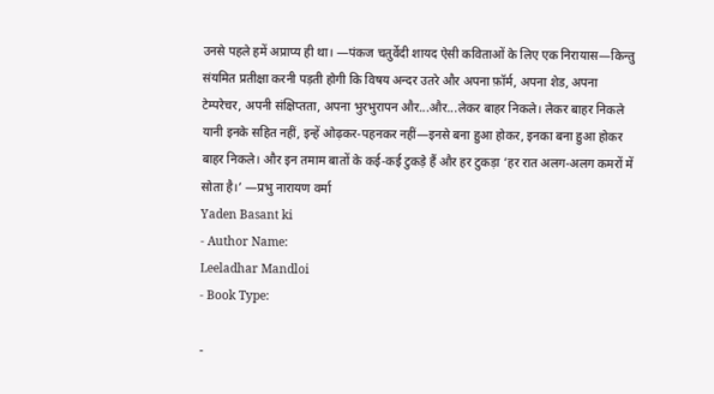उनसे पहले हमें अप्राप्य ही था। —पंकज चतुर्वेदी शायद ऐसी कविताओं के लिए एक निरायास—किन्तु संयमित प्रतीक्षा करनी पड़ती होगी कि विषय अन्दर उतरे और अपना फ़ॉर्म, अपना शेड, अपना टेम्परेचर, अपनी संक्षिप्तता, अपना भुरभुरापन और...और...लेकर बाहर निकले। लेकर बाहर निकले यानी इनके सहित नहीं, इन्हें ओढ़कर-पहनकर नहीं—इनसे बना हुआ होकर, इनका बना हुआ होकर बाहर निकले। और इन तमाम बातों के कई-कई टुकड़े हैं और हर टुकड़ा ‘हर रात अलग-अलग कमरों में सोता है।’ —प्रभु नारायण वर्मा
Yaden Basant ki
- Author Name:
Leeladhar Mandloi
- Book Type:

-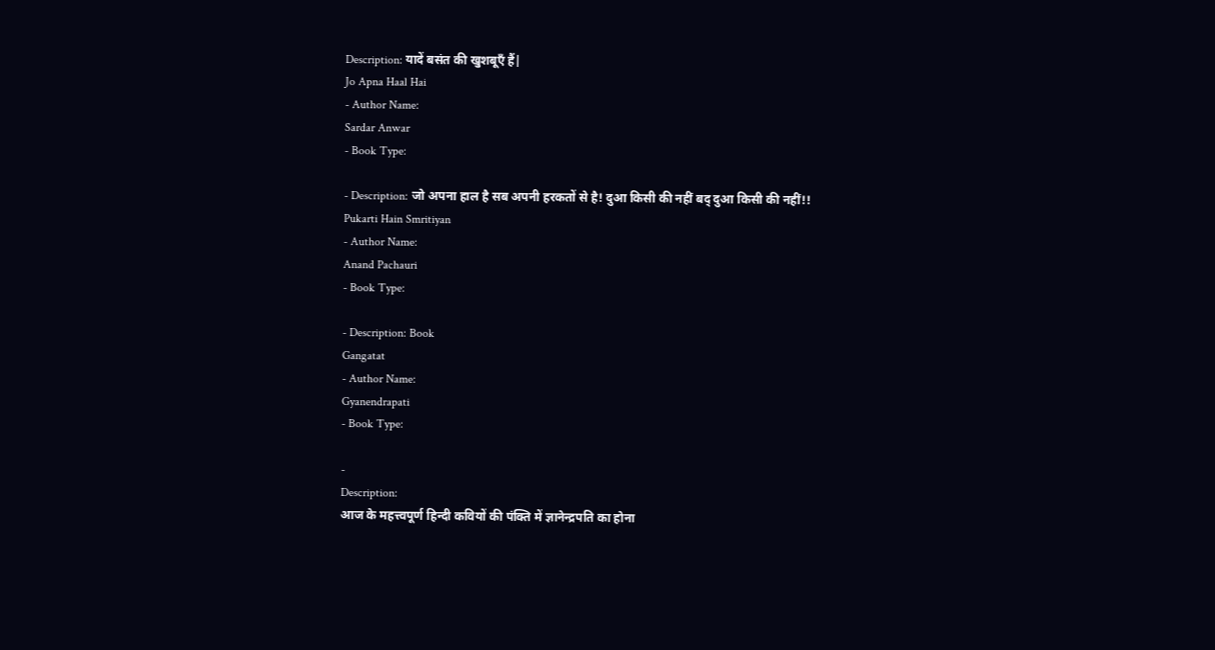Description: यादें बसंत की खुशबूएँ हैं|
Jo Apna Haal Hai
- Author Name:
Sardar Anwar
- Book Type:

- Description: जो अपना हाल है सब अपनी हरकतों से है! दुआ किसी की नहीं बद् दुआ किसी की नहीं!!
Pukarti Hain Smritiyan
- Author Name:
Anand Pachauri
- Book Type:

- Description: Book
Gangatat
- Author Name:
Gyanendrapati
- Book Type:

-
Description:
आज के महत्त्वपूर्ण हिन्दी कवियों की पंक्ति में ज्ञानेन्द्रपति का होना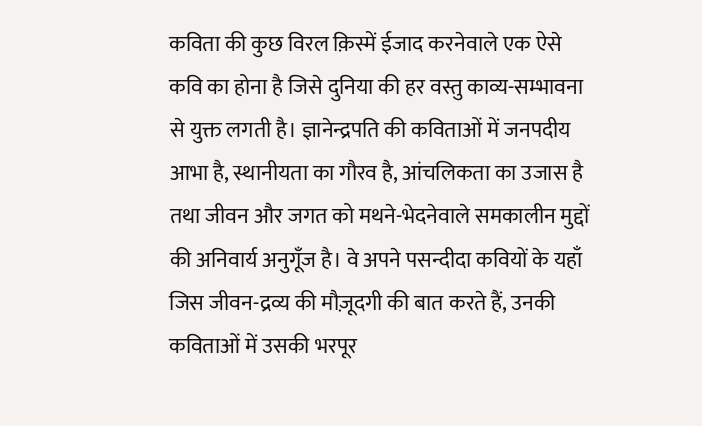कविता की कुछ विरल क़िस्में ईजाद करनेवाले एक ऐसे कवि का होना है जिसे दुनिया की हर वस्तु काव्य-सम्भावना से युक्त लगती है। ज्ञानेन्द्रपति की कविताओं में जनपदीय आभा है, स्थानीयता का गौरव है, आंचलिकता का उजास है तथा जीवन और जगत को मथने-भेदनेवाले समकालीन मुद्दों की अनिवार्य अनुगूँज है। वे अपने पसन्दीदा कवियों के यहाँ जिस जीवन-द्रव्य की मौज़ूदगी की बात करते हैं, उनकी कविताओं में उसकी भरपूर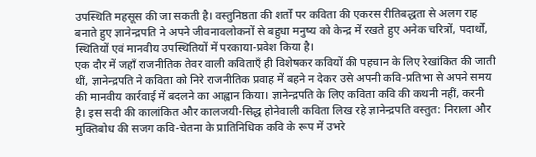उपस्थिति महसूस की जा सकती है। वस्तुनिष्ठता की शर्तों पर कविता की एकरस रीतिबद्धता से अलग राह बनाते हुए ज्ञानेन्द्रपति ने अपने जीवनावलोकनों से बहुधा मनुष्य को केन्द्र में रखते हुए अनेक चरित्रों, पदार्थों, स्थितियों एवं मानवीय उपस्थितियों में परकाया-प्रवेश किया है।
एक दौर में जहाँ राजनीतिक तेवर वाली कविताएँ ही विशेषकर कवियों की पहचान के लिए रेखांकित की जाती थीं, ज्ञानेन्द्रपति ने कविता को निरे राजनीतिक प्रवाह में बहने न देकर उसे अपनी कवि-प्रतिभा से अपने समय की मानवीय कार्रवाई में बदलने का आह्वान किया। ज्ञानेन्द्रपति के लिए कविता कवि की कथनी नहीं, करनी है। इस सदी की कालांकित और कालजयी-सिद्ध होनेवाली कविता लिख रहे ज्ञानेन्द्रपति वस्तुत: निराला और मुक्तिबोध की सजग कवि-चेतना के प्रातिनिधिक कवि के रूप में उभरे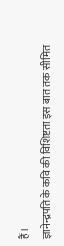हैं।
ज्ञानेन्द्रपति के कवि की विशिष्टता इस बात तक सीमित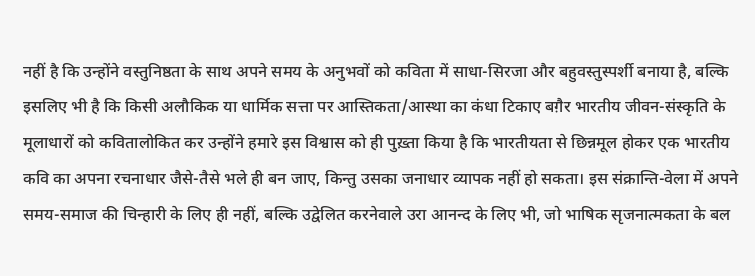नहीं है कि उन्होंने वस्तुनिष्ठता के साथ अपने समय के अनुभवों को कविता में साधा-सिरजा और बहुवस्तुस्पर्शी बनाया है, बल्कि इसलिए भी है कि किसी अलौकिक या धार्मिक सत्ता पर आस्तिकता/आस्था का कंधा टिकाए बग़ैर भारतीय जीवन-संस्कृति के मूलाधारों को कवितालोकित कर उन्होंने हमारे इस विश्वास को ही पुख़्ता किया है कि भारतीयता से छिन्नमूल होकर एक भारतीय कवि का अपना रचनाधार जैसे-तैसे भले ही बन जाए, किन्तु उसका जनाधार व्यापक नहीं हो सकता। इस संक्रान्ति-वेला में अपने समय-समाज की चिन्हारी के लिए ही नहीं, बल्कि उद्वेलित करनेवाले उरा आनन्द के लिए भी, जो भाषिक सृजनात्मकता के बल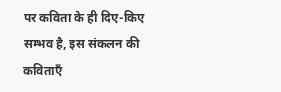पर कविता के ही दिए-किए सम्भव है, इस संकलन की कविताएँ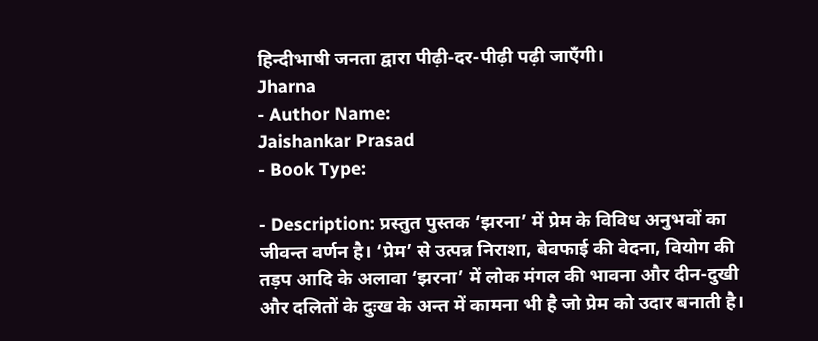हिन्दीभाषी जनता द्वारा पीढ़ी-दर-पीढ़ी पढ़ी जाएँगी।
Jharna
- Author Name:
Jaishankar Prasad
- Book Type:

- Description: प्रस्तुत पुस्तक ‘झरना’ में प्रेम के विविध अनुभवों का जीवन्त वर्णन है। ‘प्रेम’ से उत्पन्न निराशा, बेवफाई की वेदना, वियोग की तड़प आदि के अलावा ‘झरना’ में लोक मंगल की भावना और दीन-दुखी और दलितों के दुःख के अन्त में कामना भी है जो प्रेम को उदार बनाती है।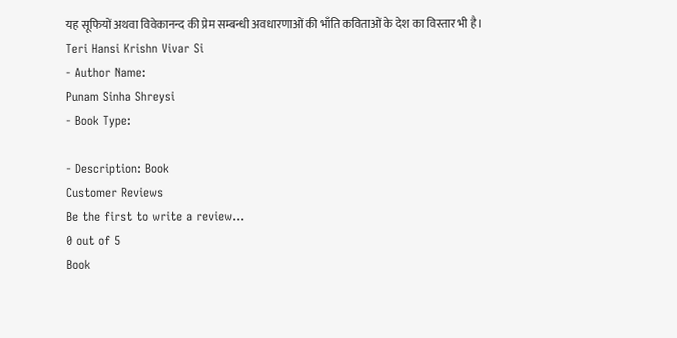यह सूफियों अथवा विवेकानन्द की प्रेम सम्बन्धी अवधारणाओं की भाँति कविताओं के देश का विस्तार भी है।
Teri Hansi Krishn Vivar Si
- Author Name:
Punam Sinha Shreysi
- Book Type:

- Description: Book
Customer Reviews
Be the first to write a review...
0 out of 5
Book